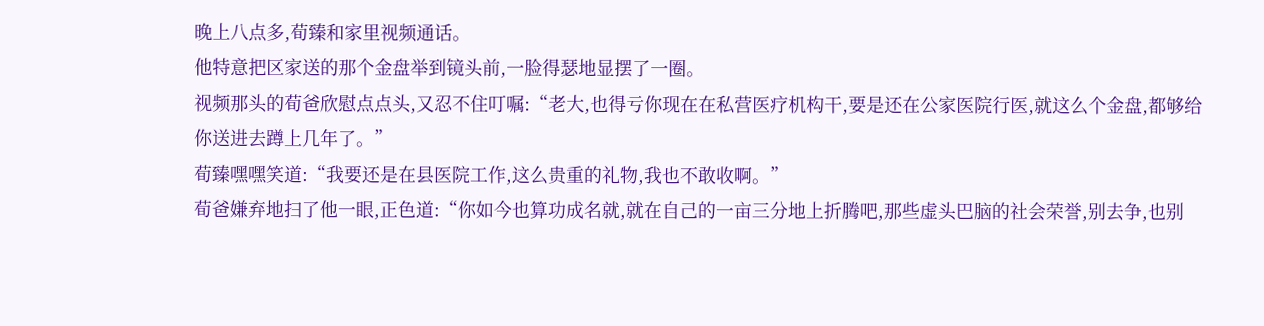晚上八点多,荀臻和家里视频通话。
他特意把区家送的那个金盘举到镜头前,一脸得瑟地显摆了一圈。
视频那头的荀爸欣慰点点头,又忍不住叮嘱:“老大,也得亏你现在在私营医疗机构干,要是还在公家医院行医,就这么个金盘,都够给你送进去蹲上几年了。”
荀臻嘿嘿笑道:“我要还是在县医院工作,这么贵重的礼物,我也不敢收啊。”
荀爸嫌弃地扫了他一眼,正色道:“你如今也算功成名就,就在自己的一亩三分地上折腾吧,那些虚头巴脑的社会荣誉,别去争,也别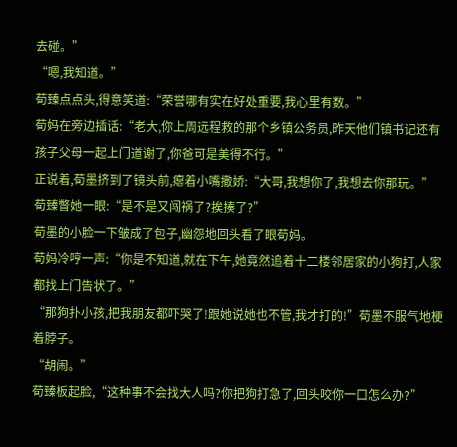去碰。”
“嗯,我知道。”
荀臻点点头,得意笑道:“荣誉哪有实在好处重要,我心里有数。”
荀妈在旁边插话:“老大,你上周远程救的那个乡镇公务员,昨天他们镇书记还有孩子父母一起上门道谢了,你爸可是美得不行。”
正说着,荀墨挤到了镜头前,瘪着小嘴撒娇:“大哥,我想你了,我想去你那玩。”
荀臻瞥她一眼:“是不是又闯祸了?挨揍了?”
荀墨的小脸一下皱成了包子,幽怨地回头看了眼荀妈。
荀妈冷哼一声:“你是不知道,就在下午,她竟然追着十二楼邻居家的小狗打,人家都找上门告状了。”
“那狗扑小孩,把我朋友都吓哭了!跟她说她也不管,我才打的!”荀墨不服气地梗着脖子。
“胡闹。”
荀臻板起脸,“这种事不会找大人吗?你把狗打急了,回头咬你一口怎么办?”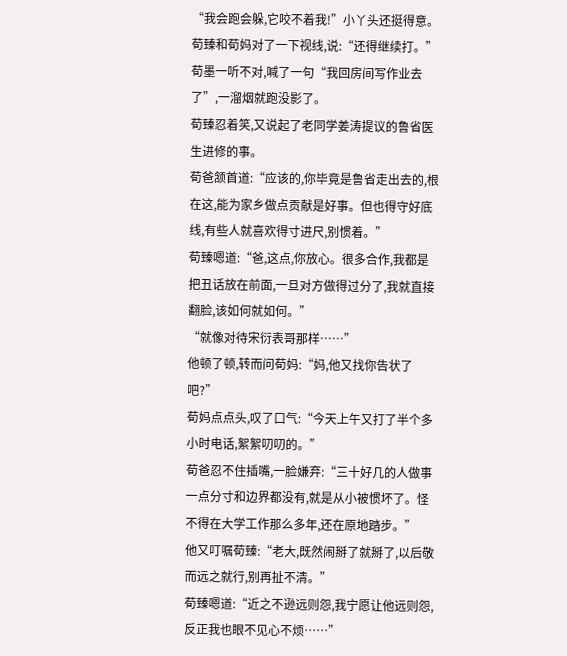“我会跑会躲,它咬不着我!”小丫头还挺得意。
荀臻和荀妈对了一下视线,说:“还得继续打。”
荀墨一听不对,喊了一句“我回房间写作业去了”,一溜烟就跑没影了。
荀臻忍着笑,又说起了老同学姜涛提议的鲁省医生进修的事。
荀爸颔首道:“应该的,你毕竟是鲁省走出去的,根在这,能为家乡做点贡献是好事。但也得守好底线,有些人就喜欢得寸进尺,别惯着。”
荀臻嗯道:“爸,这点,你放心。很多合作,我都是把丑话放在前面,一旦对方做得过分了,我就直接翻脸,该如何就如何。”
“就像对待宋衍表哥那样……”
他顿了顿,转而问荀妈:“妈,他又找你告状了吧?”
荀妈点点头,叹了口气:“今天上午又打了半个多小时电话,絮絮叨叨的。”
荀爸忍不住插嘴,一脸嫌弃:“三十好几的人做事一点分寸和边界都没有,就是从小被惯坏了。怪不得在大学工作那么多年,还在原地踏步。”
他又叮嘱荀臻:“老大,既然闹掰了就掰了,以后敬而远之就行,别再扯不清。”
荀臻嗯道:“近之不逊远则怨,我宁愿让他远则怨,反正我也眼不见心不烦……”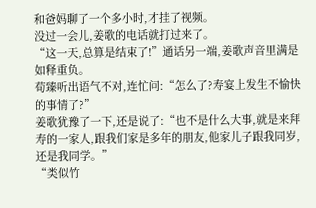和爸妈聊了一个多小时,才挂了视频。
没过一会儿,姜歌的电话就打过来了。
“这一天,总算是结束了!”通话另一端,姜歌声音里满是如释重负。
荀臻听出语气不对,连忙问:“怎么了?寿宴上发生不愉快的事情了?”
姜歌犹豫了一下,还是说了:“也不是什么大事,就是来拜寿的一家人,跟我们家是多年的朋友,他家儿子跟我同岁,还是我同学。”
“类似竹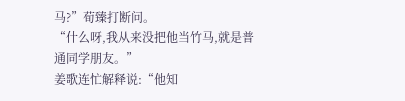马?”荀臻打断问。
“什么呀,我从来没把他当竹马,就是普通同学朋友。”
姜歌连忙解释说:“他知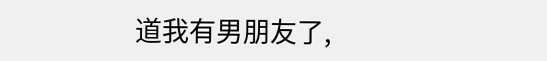道我有男朋友了,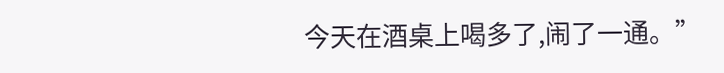今天在酒桌上喝多了,闹了一通。”